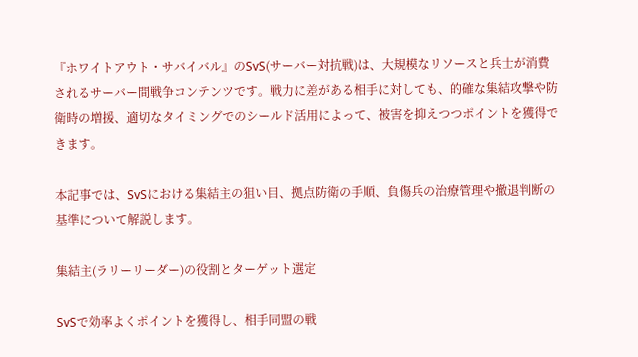『ホワイトアウト・サバイバル』のSvS(サーバー対抗戦)は、大規模なリソースと兵士が消費されるサーバー間戦争コンテンツです。戦力に差がある相手に対しても、的確な集結攻撃や防衛時の増援、適切なタイミングでのシールド活用によって、被害を抑えつつポイントを獲得できます。

本記事では、SvSにおける集結主の狙い目、拠点防衛の手順、負傷兵の治療管理や撤退判断の基準について解説します。

集結主(ラリーリーダー)の役割とターゲット選定

SvSで効率よくポイントを獲得し、相手同盟の戦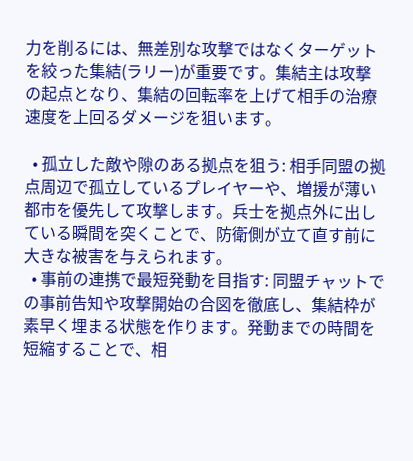力を削るには、無差別な攻撃ではなくターゲットを絞った集結(ラリー)が重要です。集結主は攻撃の起点となり、集結の回転率を上げて相手の治療速度を上回るダメージを狙います。

  • 孤立した敵や隙のある拠点を狙う: 相手同盟の拠点周辺で孤立しているプレイヤーや、増援が薄い都市を優先して攻撃します。兵士を拠点外に出している瞬間を突くことで、防衛側が立て直す前に大きな被害を与えられます。
  • 事前の連携で最短発動を目指す: 同盟チャットでの事前告知や攻撃開始の合図を徹底し、集結枠が素早く埋まる状態を作ります。発動までの時間を短縮することで、相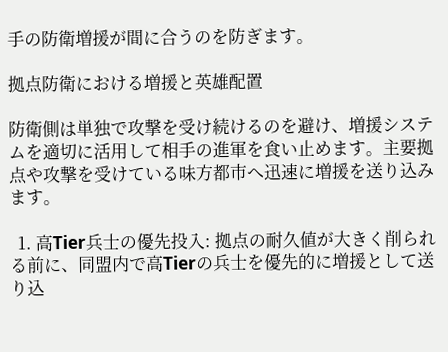手の防衛増援が間に合うのを防ぎます。

拠点防衛における増援と英雄配置

防衛側は単独で攻撃を受け続けるのを避け、増援システムを適切に活用して相手の進軍を食い止めます。主要拠点や攻撃を受けている味方都市へ迅速に増援を送り込みます。

  1. 高Tier兵士の優先投入: 拠点の耐久値が大きく削られる前に、同盟内で高Tierの兵士を優先的に増援として送り込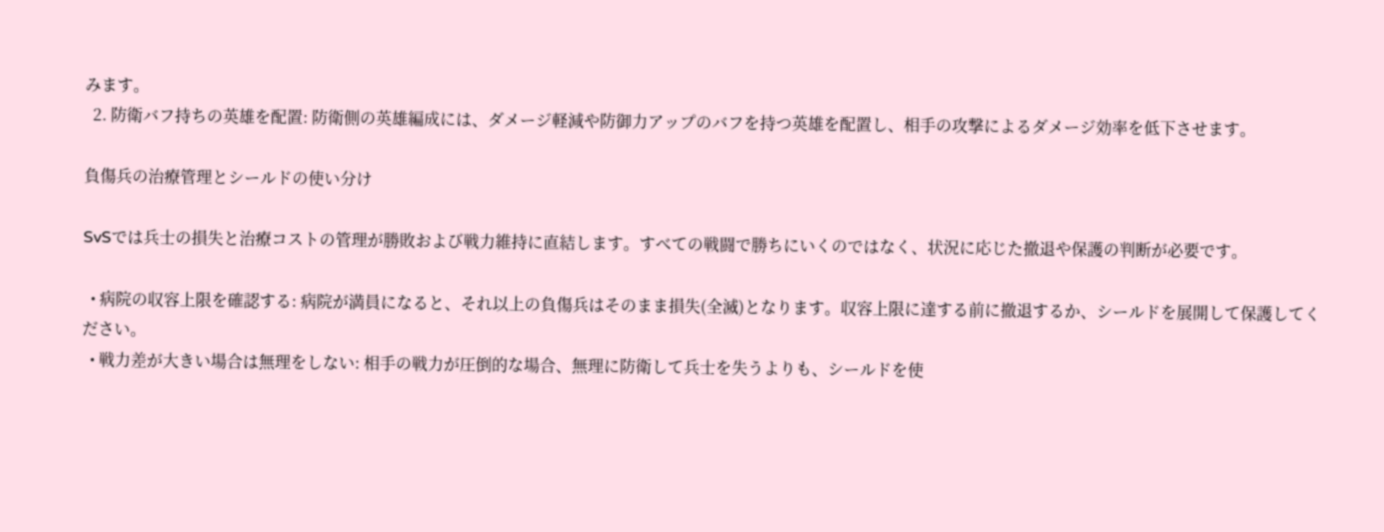みます。
  2. 防衛バフ持ちの英雄を配置: 防衛側の英雄編成には、ダメージ軽減や防御力アップのバフを持つ英雄を配置し、相手の攻撃によるダメージ効率を低下させます。

負傷兵の治療管理とシールドの使い分け

SvSでは兵士の損失と治療コストの管理が勝敗および戦力維持に直結します。すべての戦闘で勝ちにいくのではなく、状況に応じた撤退や保護の判断が必要です。

  • 病院の収容上限を確認する: 病院が満員になると、それ以上の負傷兵はそのまま損失(全滅)となります。収容上限に達する前に撤退するか、シールドを展開して保護してください。
  • 戦力差が大きい場合は無理をしない: 相手の戦力が圧倒的な場合、無理に防衛して兵士を失うよりも、シールドを使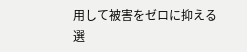用して被害をゼロに抑える選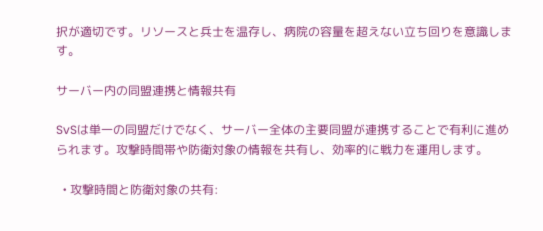択が適切です。リソースと兵士を温存し、病院の容量を超えない立ち回りを意識します。

サーバー内の同盟連携と情報共有

SvSは単一の同盟だけでなく、サーバー全体の主要同盟が連携することで有利に進められます。攻撃時間帯や防衛対象の情報を共有し、効率的に戦力を運用します。

  • 攻撃時間と防衛対象の共有: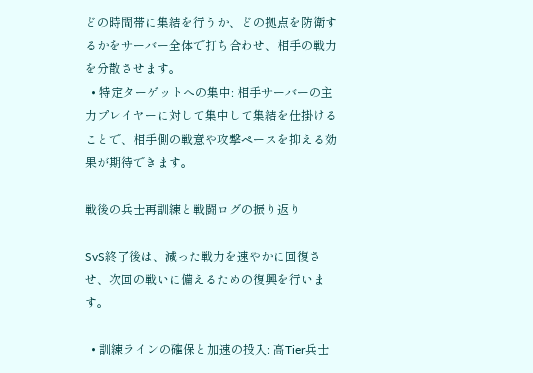どの時間帯に集結を行うか、どの拠点を防衛するかをサーバー全体で打ち合わせ、相手の戦力を分散させます。
  • 特定ターゲットへの集中: 相手サーバーの主力プレイヤーに対して集中して集結を仕掛けることで、相手側の戦意や攻撃ペースを抑える効果が期待できます。

戦後の兵士再訓練と戦闘ログの振り返り

SvS終了後は、減った戦力を速やかに回復させ、次回の戦いに備えるための復興を行います。

  • 訓練ラインの確保と加速の投入: 高Tier兵士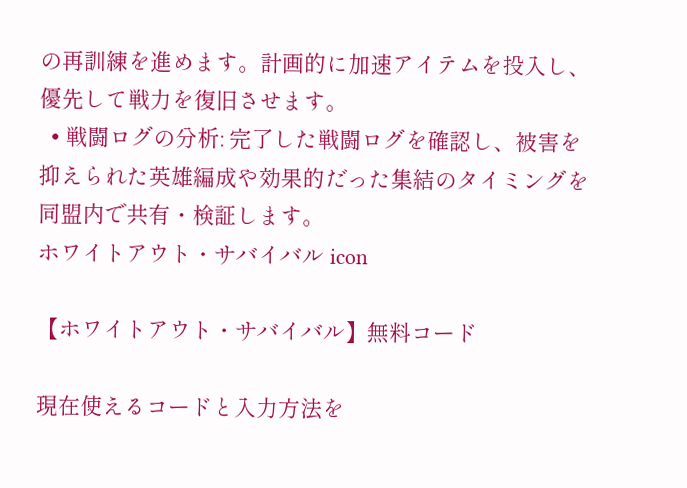の再訓練を進めます。計画的に加速アイテムを投入し、優先して戦力を復旧させます。
  • 戦闘ログの分析: 完了した戦闘ログを確認し、被害を抑えられた英雄編成や効果的だった集結のタイミングを同盟内で共有・検証します。
ホワイトアウト・サバイバル icon

【ホワイトアウト・サバイバル】無料コード

現在使えるコードと入力方法を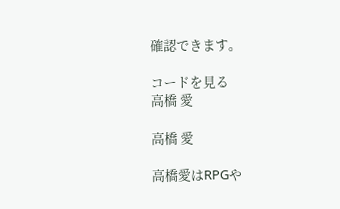確認できます。

コードを見る
高橋 愛

高橋 愛

高橋愛はRPGや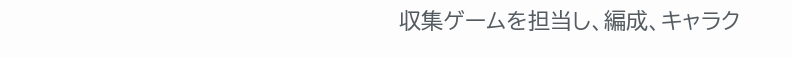収集ゲームを担当し、編成、キャラク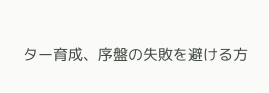ター育成、序盤の失敗を避ける方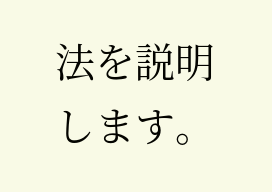法を説明します。